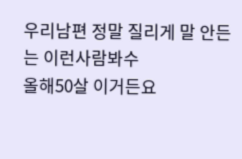우리남편 정말 질리게 말 안든는 이런사람봐수
올해50살 이거든요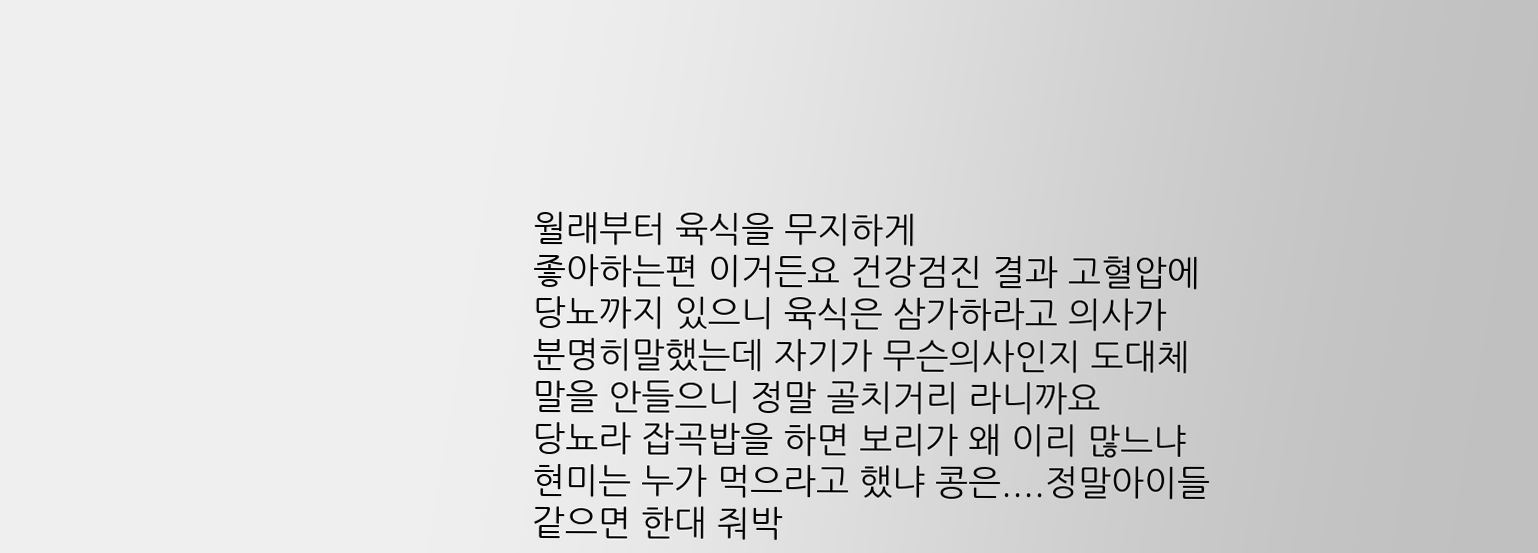월래부터 육식을 무지하게
좋아하는편 이거든요 건강검진 결과 고혈압에
당뇨까지 있으니 육식은 삼가하라고 의사가
분명히말했는데 자기가 무슨의사인지 도대체
말을 안들으니 정말 골치거리 라니까요
당뇨라 잡곡밥을 하면 보리가 왜 이리 많느냐
현미는 누가 먹으라고 했냐 콩은....정말아이들
같으면 한대 줘박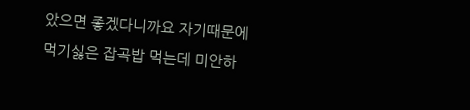았으면 좋겠다니까요 자기때문에
먹기싫은 잡곡밥 먹는데 미안하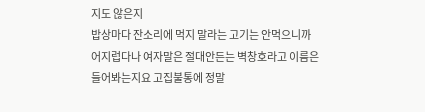지도 않은지
밥상마다 잔소리에 먹지 말라는 고기는 안먹으니까
어지럽다나 여자말은 절대안든는 벽창호라고 이름은
들어봐는지요 고집불통에 정말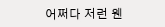어쩌다 저런 웬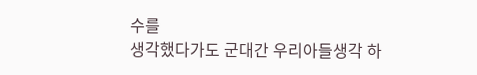수를
생각했다가도 군대간 우리아들생각 하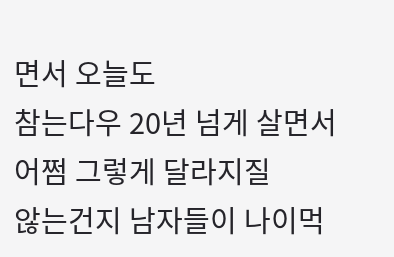면서 오늘도
참는다우 20년 넘게 살면서 어쩜 그렇게 달라지질
않는건지 남자들이 나이먹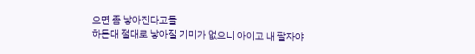으면 좀 낳아진다고들
하든대 절대로 낳아질 기미가 없으니 아이고 내 팔자야